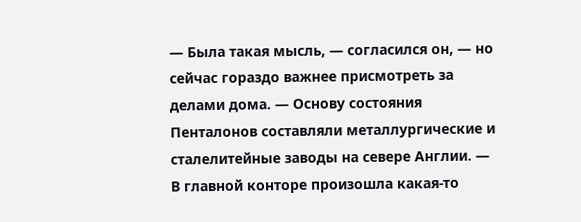— Была такая мысль, — согласился он, — но сейчас гораздо важнее присмотреть за делами дома. — Основу состояния Пенталонов составляли металлургические и сталелитейные заводы на севере Англии. — В главной конторе произошла какая-то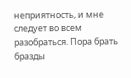неприятность, и мне следует во всем разобраться. Пора брать бразды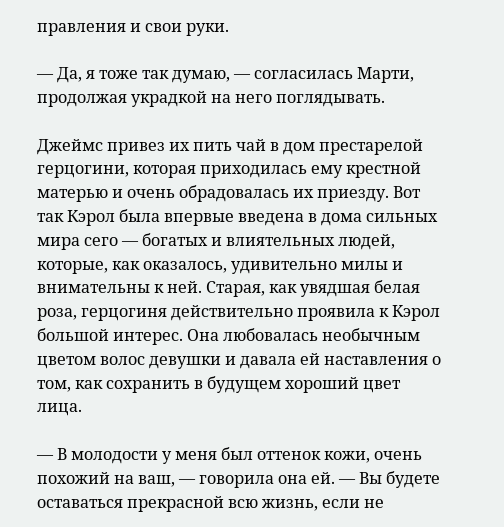правления и свои руки.

— Да, я тоже так думаю, — согласилась Марти, продолжая украдкой на него поглядывать.

Джеймс привез их пить чай в дом престарелой герцогини, которая приходилась ему крестной матерью и очень обрадовалась их приезду. Вот так Кэрол была впервые введена в дома сильных мира сего — богатых и влиятельных людей, которые, как оказалось, удивительно милы и внимательны к ней. Старая, как увядшая белая роза, герцогиня действительно проявила к Кэрол большой интерес. Она любовалась необычным цветом волос девушки и давала ей наставления о том, как сохранить в будущем хороший цвет лица.

— В молодости у меня был оттенок кожи, очень похожий на ваш, — говорила она ей. — Вы будете оставаться прекрасной всю жизнь, если не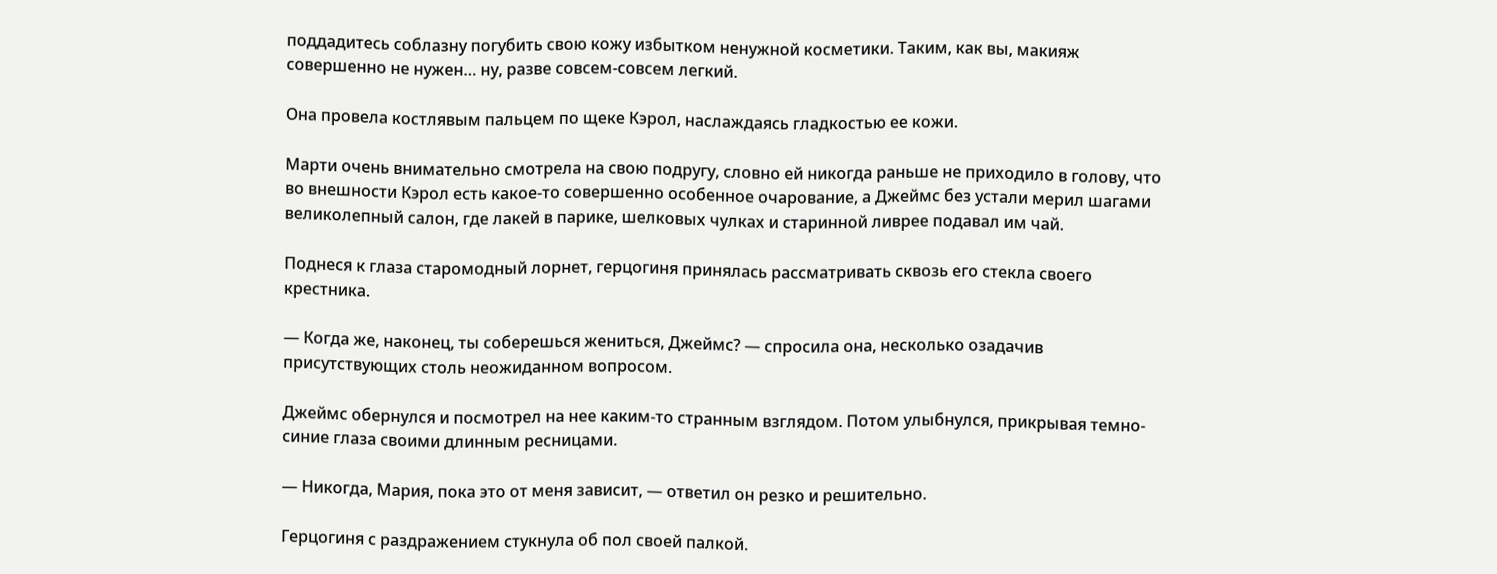поддадитесь соблазну погубить свою кожу избытком ненужной косметики. Таким, как вы, макияж совершенно не нужен… ну, разве совсем-совсем легкий.

Она провела костлявым пальцем по щеке Кэрол, наслаждаясь гладкостью ее кожи.

Марти очень внимательно смотрела на свою подругу, словно ей никогда раньше не приходило в голову, что во внешности Кэрол есть какое-то совершенно особенное очарование, а Джеймс без устали мерил шагами великолепный салон, где лакей в парике, шелковых чулках и старинной ливрее подавал им чай.

Поднеся к глаза старомодный лорнет, герцогиня принялась рассматривать сквозь его стекла своего крестника.

— Когда же, наконец, ты соберешься жениться, Джеймс? — спросила она, несколько озадачив присутствующих столь неожиданном вопросом.

Джеймс обернулся и посмотрел на нее каким-то странным взглядом. Потом улыбнулся, прикрывая темно-синие глаза своими длинным ресницами.

— Никогда, Мария, пока это от меня зависит, — ответил он резко и решительно.

Герцогиня с раздражением стукнула об пол своей палкой.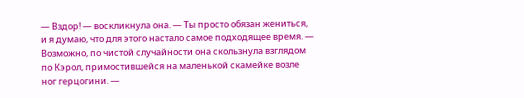— Вздор! — воскликнула она. — Ты просто обязан жениться, и я думаю, что для этого настало самое подходящее время. — Возможно, по чистой случайности она скользнула взглядом по Кэрол, примостившейся на маленькой скамейке возле ног герцогини. —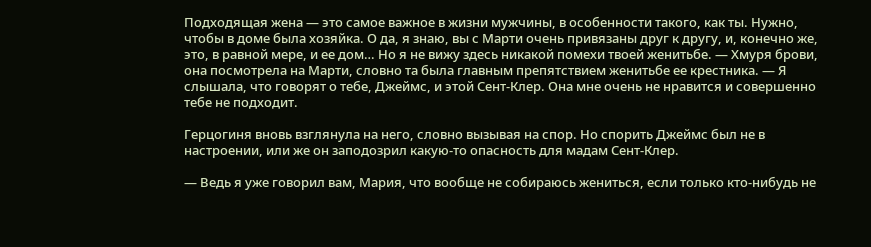Подходящая жена — это самое важное в жизни мужчины, в особенности такого, как ты. Нужно, чтобы в доме была хозяйка. О да, я знаю, вы с Марти очень привязаны друг к другу, и, конечно же, это, в равной мере, и ее дом… Но я не вижу здесь никакой помехи твоей женитьбе. — Хмуря брови, она посмотрела на Марти, словно та была главным препятствием женитьбе ее крестника. — Я слышала, что говорят о тебе, Джеймс, и этой Сент-Клер. Она мне очень не нравится и совершенно тебе не подходит.

Герцогиня вновь взглянула на него, словно вызывая на спор. Но спорить Джеймс был не в настроении, или же он заподозрил какую-то опасность для мадам Сент-Клер.

— Ведь я уже говорил вам, Мария, что вообще не собираюсь жениться, если только кто-нибудь не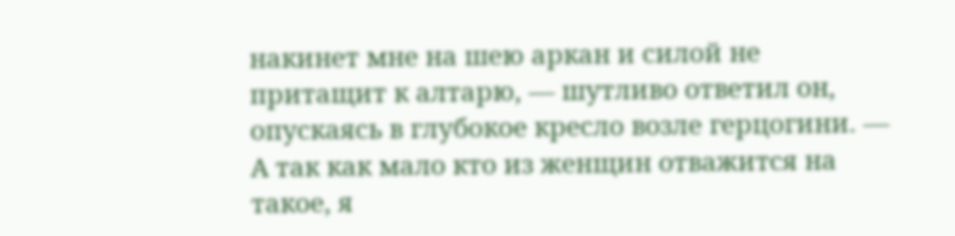накинет мне на шею аркан и силой не притащит к алтарю, — шутливо ответил он, опускаясь в глубокое кресло возле герцогини. — А так как мало кто из женщин отважится на такое, я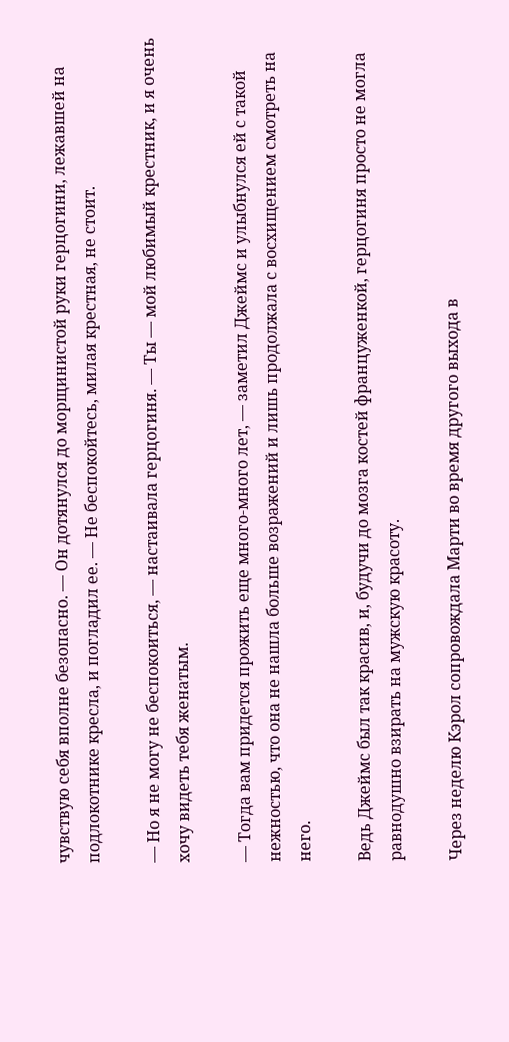чувствую себя вполне безопасно. — Он дотянулся до морщинистой руки герцогини, лежавшей на подлокотнике кресла, и погладил ее. — Не беспокойтесь, милая крестная, не стоит.

— Но я не могу не беспокоиться, — настаивала герцогиня. — Ты — мой любимый крестник, и я очень хочу видеть тебя женатым.

— Тогда вам придется прожить еще много-много лет, — заметил Джеймс и улыбнулся ей с такой нежностью, что она не нашла больше возражений и лишь продолжала с восхищением смотреть на него.

Ведь Джеймс был так красив, и, будучи до мозга костей француженкой, герцогиня просто не могла равнодушно взирать на мужскую красоту.

Через неделю Кэрол сопровождала Марти во время другого выхода в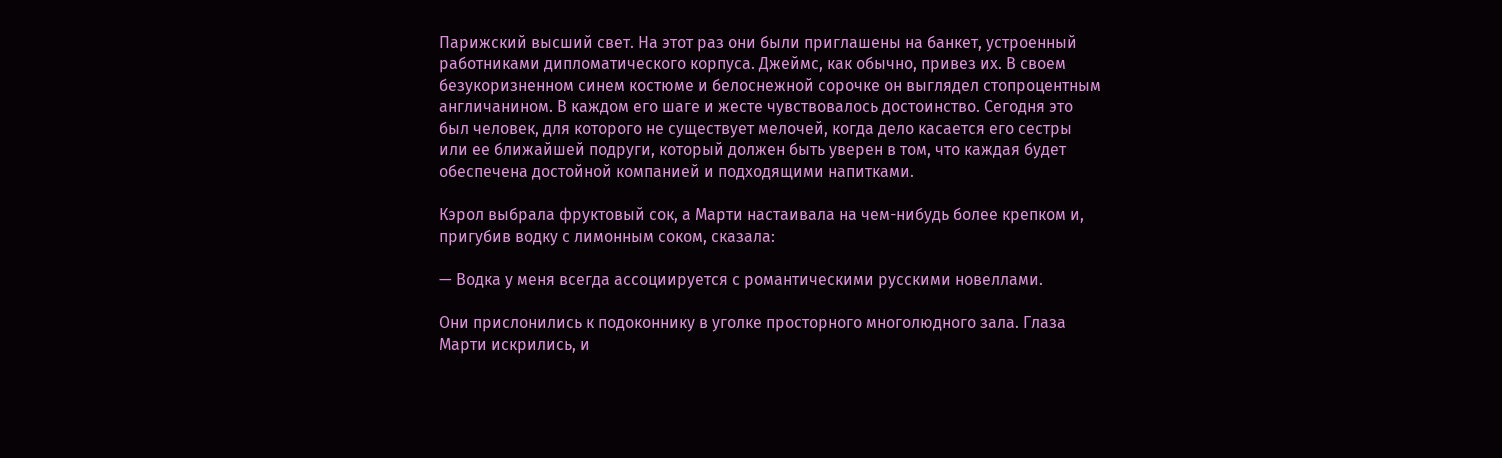Парижский высший свет. На этот раз они были приглашены на банкет, устроенный работниками дипломатического корпуса. Джеймс, как обычно, привез их. В своем безукоризненном синем костюме и белоснежной сорочке он выглядел стопроцентным англичанином. В каждом его шаге и жесте чувствовалось достоинство. Сегодня это был человек, для которого не существует мелочей, когда дело касается его сестры или ее ближайшей подруги, который должен быть уверен в том, что каждая будет обеспечена достойной компанией и подходящими напитками.

Кэрол выбрала фруктовый сок, а Марти настаивала на чем-нибудь более крепком и, пригубив водку с лимонным соком, сказала:

— Водка у меня всегда ассоциируется с романтическими русскими новеллами.

Они прислонились к подоконнику в уголке просторного многолюдного зала. Глаза Марти искрились, и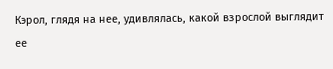Кэрол, глядя на нее, удивлялась, какой взрослой выглядит ее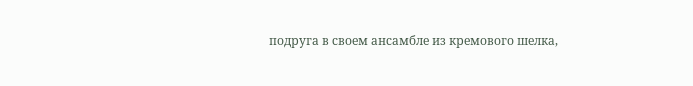подруга в своем ансамбле из кремового шелка,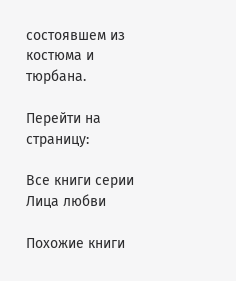состоявшем из костюма и тюрбана.

Перейти на страницу:

Все книги серии Лица любви

Похожие книги